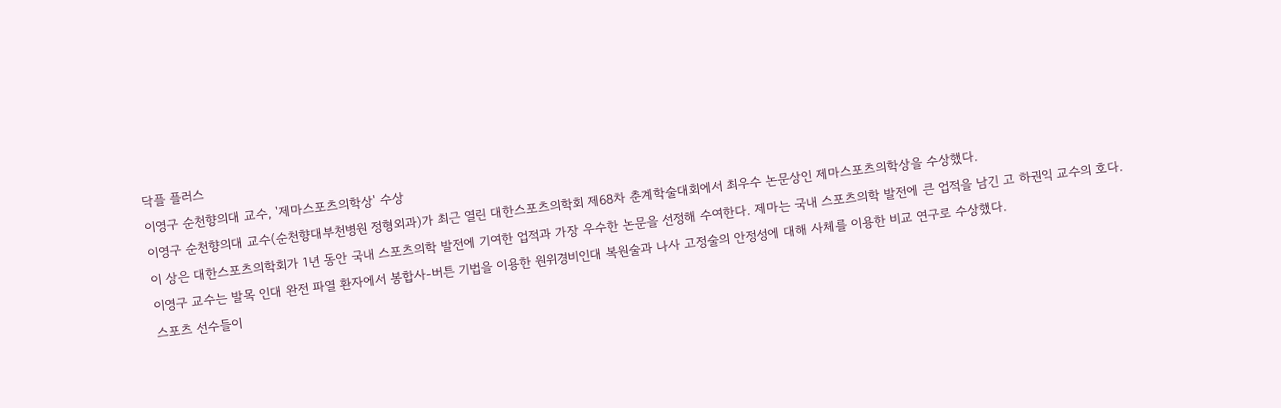닥플 플러스
이영구 순천향의대 교수, '제마스포츠의학상' 수상
이영구 순천향의대 교수(순천향대부천병원 정형외과)가 최근 열린 대한스포츠의학회 제68차 춘계학술대회에서 최우수 논문상인 제마스포츠의학상을 수상했다.
이 상은 대한스포츠의학회가 1년 동안 국내 스포츠의학 발전에 기여한 업적과 가장 우수한 논문을 선정해 수여한다. 제마는 국내 스포츠의학 발전에 큰 업적을 남긴 고 하권익 교수의 호다.
이영구 교수는 발목 인대 완전 파열 환자에서 봉합사-버튼 기법을 이용한 원위경비인대 복원술과 나사 고정술의 안정성에 대해 사체를 이용한 비교 연구로 수상했다.
스포츠 선수들이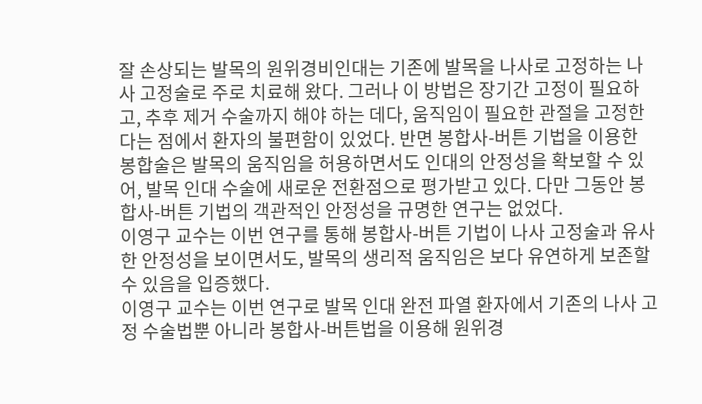잘 손상되는 발목의 원위경비인대는 기존에 발목을 나사로 고정하는 나사 고정술로 주로 치료해 왔다. 그러나 이 방법은 장기간 고정이 필요하고, 추후 제거 수술까지 해야 하는 데다, 움직임이 필요한 관절을 고정한다는 점에서 환자의 불편함이 있었다. 반면 봉합사-버튼 기법을 이용한 봉합술은 발목의 움직임을 허용하면서도 인대의 안정성을 확보할 수 있어, 발목 인대 수술에 새로운 전환점으로 평가받고 있다. 다만 그동안 봉합사-버튼 기법의 객관적인 안정성을 규명한 연구는 없었다.
이영구 교수는 이번 연구를 통해 봉합사-버튼 기법이 나사 고정술과 유사한 안정성을 보이면서도, 발목의 생리적 움직임은 보다 유연하게 보존할 수 있음을 입증했다.
이영구 교수는 이번 연구로 발목 인대 완전 파열 환자에서 기존의 나사 고정 수술법뿐 아니라 봉합사-버튼법을 이용해 원위경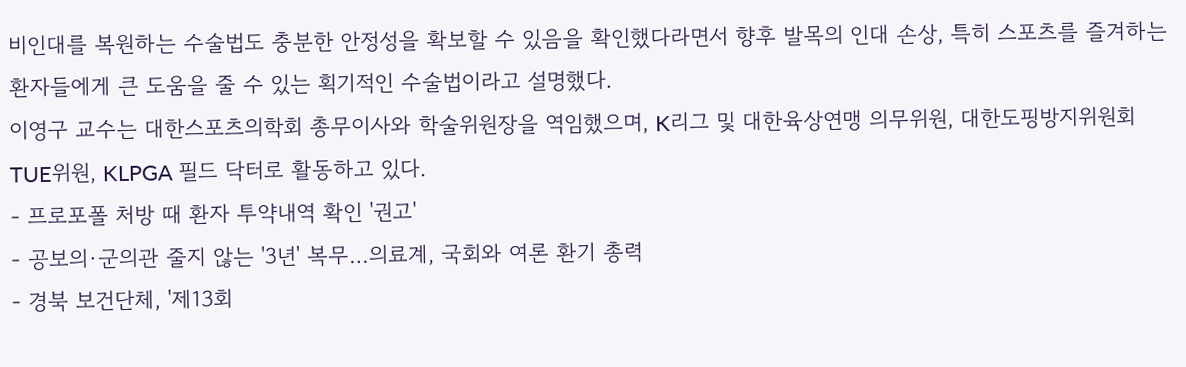비인대를 복원하는 수술법도 충분한 안정성을 확보할 수 있음을 확인했다라면서 향후 발목의 인대 손상, 특히 스포츠를 즐겨하는 환자들에게 큰 도움을 줄 수 있는 획기적인 수술법이라고 설명했다.
이영구 교수는 대한스포츠의학회 총무이사와 학술위원장을 역임했으며, K리그 및 대한육상연맹 의무위원, 대한도핑방지위원회 TUE위원, KLPGA 필드 닥터로 활동하고 있다.
- 프로포폴 처방 때 환자 투약내역 확인 '권고'
- 공보의·군의관 줄지 않는 '3년' 복무…의료계, 국회와 여론 환기 총력
- 경북 보건단체, '제13회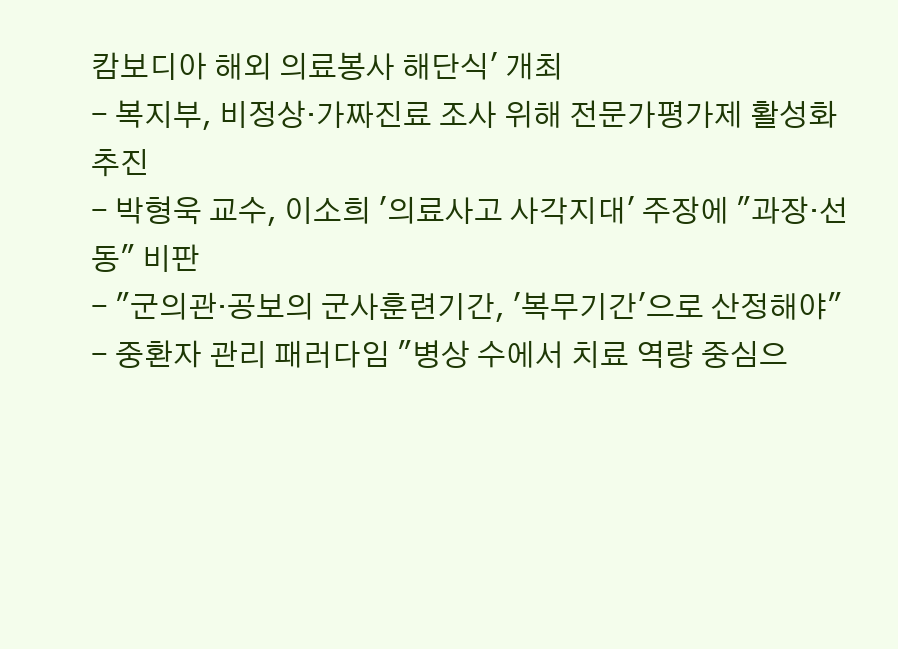캄보디아 해외 의료봉사 해단식' 개최
- 복지부, 비정상·가짜진료 조사 위해 전문가평가제 활성화 추진
- 박형욱 교수, 이소희 '의료사고 사각지대' 주장에 "과장·선동" 비판
- "군의관·공보의 군사훈련기간, '복무기간'으로 산정해야"
- 중환자 관리 패러다임 "병상 수에서 치료 역량 중심으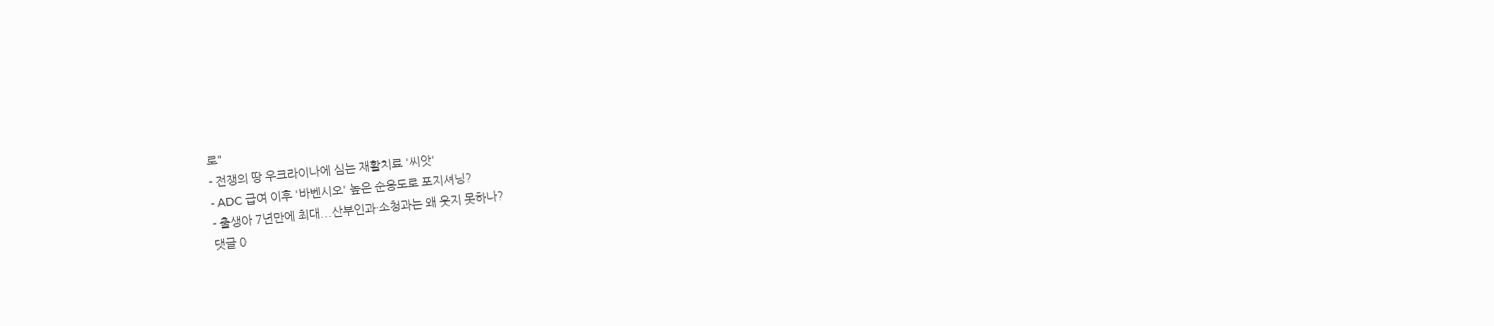로"
- 전쟁의 땅 우크라이나에 심는 재활치료 '씨앗'
- ADC 급여 이후 '바벤시오' 높은 순응도로 포지셔닝?
- 출생아 7년만에 최대...산부인과·소청과는 왜 웃지 못하나?
댓글 0